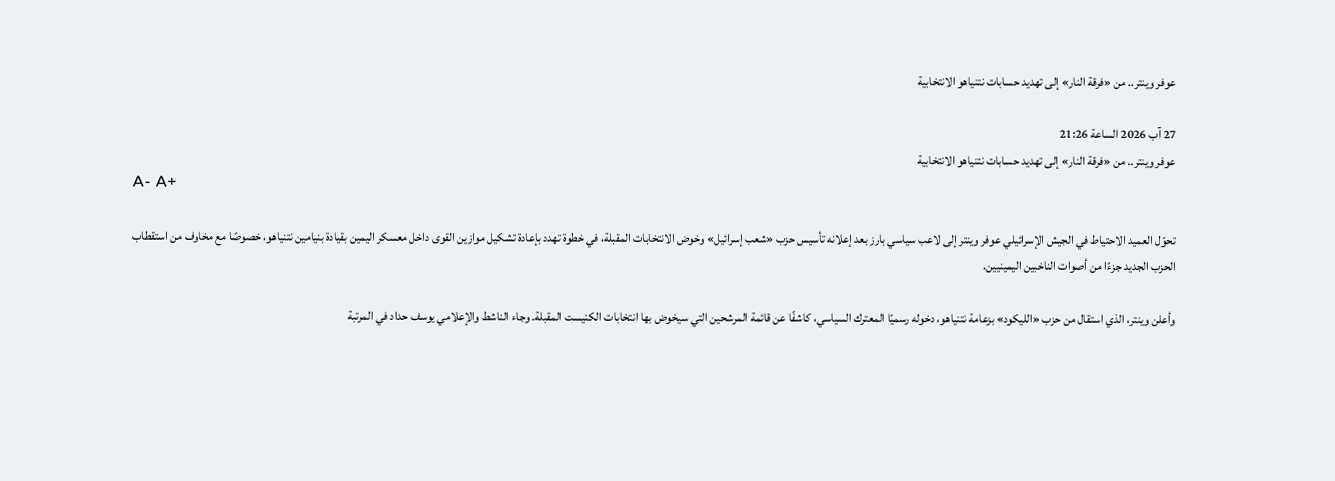عوفر وينتر.. من «فرقة النار» إلى تهديد حسابات نتنياهو الانتخابية

27 آب 2026 الساعة 21:26
عوفر وينتر.. من «فرقة النار» إلى تهديد حسابات نتنياهو الانتخابية
A- A+

تحوّل العميد الاحتياط في الجيش الإسرائيلي عوفر وينتر إلى لاعب سياسي بارز بعد إعلانه تأسيس حزب «شعب إسرائيل» وخوض الانتخابات المقبلة، في خطوة تهدد بإعادة تشكيل موازين القوى داخل معسكر اليمين بقيادة بنيامين نتنياهو، خصوصًا مع مخاوف من استقطاب الحزب الجديد جزءًا من أصوات الناخبين اليمينيين.

وأعلن وينتر، الذي استقال من حزب «الليكود» بزعامة نتنياهو، دخوله رسميًا المعترك السياسي، كاشفًا عن قائمة المرشحين التي سيخوض بها انتخابات الكنيست المقبلة. وجاء الناشط والإعلامي يوسف حداد في المرتبة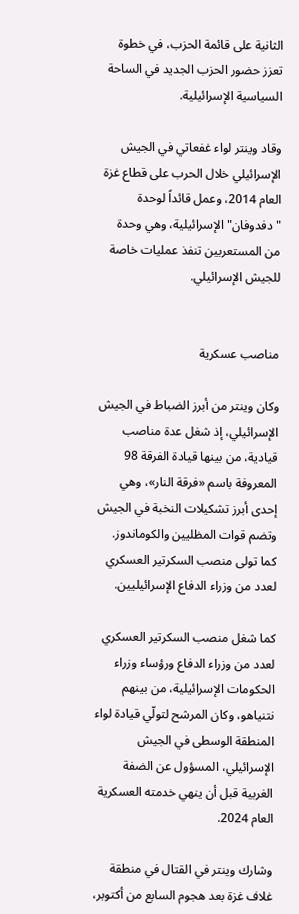الثانية على قائمة الحزب، في خطوة تعزز حضور الحزب الجديد في الساحة السياسية الإسرائيلية.

وقاد وينتر لواء غفعاتي في الجيش الإسرائيلي خلال الحرب على قطاع غزة العام 2014، وعمل قائداً لوحدة "دفدوفان" الإسرائيلية، وهي وحدة من المستعربين تنفذ عمليات خاصة للجيش الإسرائيلي.


مناصب عسكرية

وكان وينتر من أبرز الضباط في الجيش الإسرائيلي، إذ شغل عدة مناصب قيادية، من بينها قيادة الفرقة 98 المعروفة باسم «فرقة النار»، وهي إحدى أبرز تشكيلات النخبة في الجيش وتضم قوات المظليين والكوماندوز. كما تولى منصب السكرتير العسكري لعدد من وزراء الدفاع الإسرائيليين.

كما شغل منصب السكرتير العسكري لعدد من وزراء الدفاع ورؤساء وزراء الحكومات الإسرائيلية، من بينهم نتنياهو، وكان المرشح لتولّي قيادة لواء المنطقة الوسطى في الجيش الإسرائيلي، المسؤول عن الضفة الغربية قبل أن ينهي خدمته العسكرية العام 2024.

وشارك وينتر في القتال في منطقة غلاف غزة بعد هجوم السابع من أكتوبر،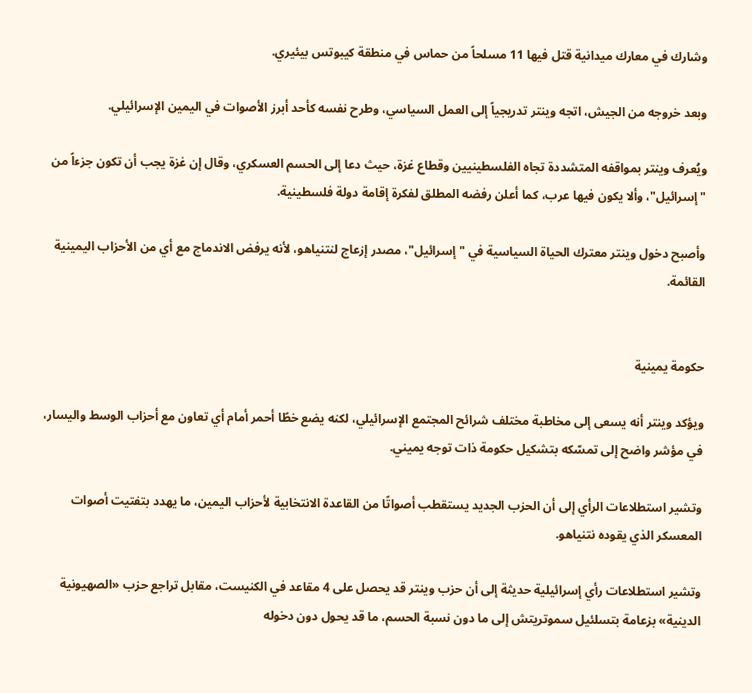وشارك في معارك ميدانية قتل فيها 11 مسلحاً من حماس في منطقة كيبوتس بيئيري.

وبعد خروجه من الجيش، اتجه وينتر تدريجياً إلى العمل السياسي، وطرح نفسه كأحد أبرز الأصوات في اليمين الإسرائيلي.

ويُعرف وينتر بمواقفه المتشددة تجاه الفلسطينيين وقطاع غزة، حيث دعا إلى الحسم العسكري، وقال إن غزة يجب أن تكون جزءاً من "إسرائيل"، وألا يكون فيها عرب، كما أعلن رفضه المطلق لفكرة إقامة دولة فلسطينية.

وأصبح دخول وينتر معترك الحياة السياسية في "إسرائيل"، مصدر إزعاج لنتنياهو، لأنه يرفض الاندماج مع أي من الأحزاب اليمينية القائمة.


حكومة يمينية

ويؤكد وينتر أنه يسعى إلى مخاطبة مختلف شرائح المجتمع الإسرائيلي، لكنه يضع خطًا أحمر أمام أي تعاون مع أحزاب الوسط واليسار، في مؤشر واضح إلى تمسّكه بتشكيل حكومة ذات توجه يميني.

وتشير استطلاعات الرأي إلى أن الحزب الجديد يستقطب أصواتًا من القاعدة الانتخابية لأحزاب اليمين، ما يهدد بتفتيت أصوات المعسكر الذي يقوده نتنياهو.

وتشير استطلاعات رأي إسرائيلية حديثة إلى أن حزب وينتر قد يحصل على 4 مقاعد في الكنيست، مقابل تراجع حزب «الصهيونية الدينية» بزعامة بتسلئيل سموتريتش إلى ما دون نسبة الحسم، ما قد يحول دون دخوله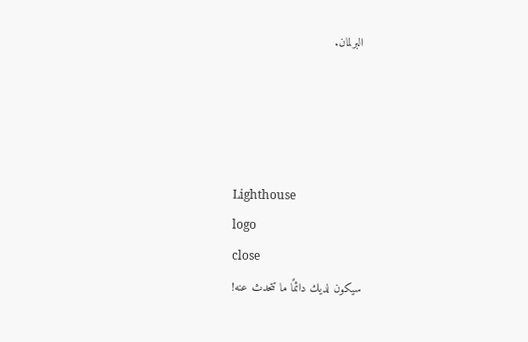البرلمان.




Lighthouse
logo
close
سيكون لديك دائمًا ما تتحدث عنه!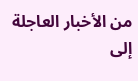من الأخبار العاجلة إلى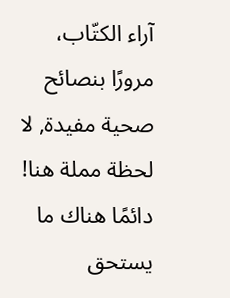آراء الكتّاب، مرورًا بنصائح صحية مفيدة, لا لحظة مملة هنا!
دائمًا هناك ما يستحق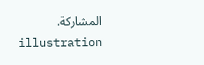المشاركة.
illustration